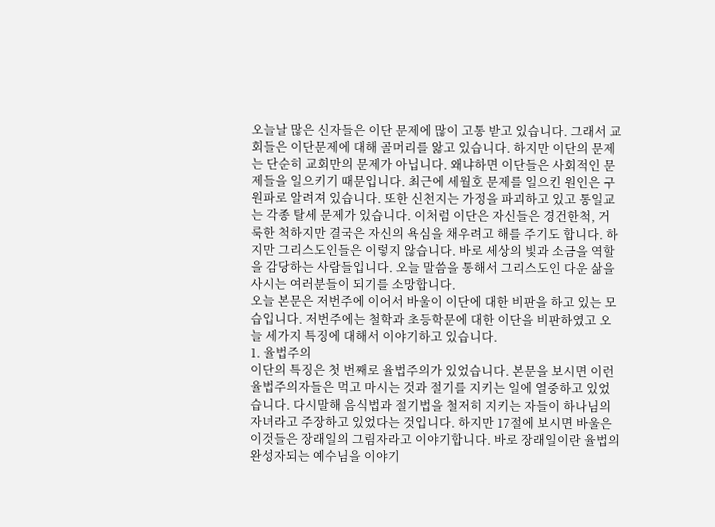오늘날 많은 신자들은 이단 문제에 많이 고통 받고 있습니다. 그래서 교회들은 이단문제에 대해 골머리를 앓고 있습니다. 하지만 이단의 문제는 단순히 교회만의 문제가 아닙니다. 왜냐하면 이단들은 사회적인 문제들을 일으키기 때문입니다. 최근에 세월호 문제를 일으킨 원인은 구원파로 알려져 있습니다. 또한 신천지는 가정을 파괴하고 있고 통일교는 각종 탈세 문제가 있습니다. 이처럼 이단은 자신들은 경건한척, 거룩한 척하지만 결국은 자신의 욕심을 채우려고 해를 주기도 합니다. 하지만 그리스도인들은 이렇지 않습니다. 바로 세상의 빛과 소금을 역할을 감당하는 사람들입니다. 오늘 말씀을 통해서 그리스도인 다운 삶을 사시는 여러분들이 되기를 소망합니다.
오늘 본문은 저번주에 이어서 바울이 이단에 대한 비판을 하고 있는 모습입니다. 저번주에는 철학과 초등학문에 대한 이단을 비판하였고 오늘 세가지 특징에 대해서 이야기하고 있습니다.
1. 율법주의
이단의 특징은 첫 번째로 율법주의가 있었습니다. 본문을 보시면 이런 율법주의자들은 먹고 마시는 것과 절기를 지키는 일에 열중하고 있었습니다. 다시말해 음식법과 절기법을 철저히 지키는 자들이 하나님의 자녀라고 주장하고 있었다는 것입니다. 하지만 17절에 보시면 바울은 이것들은 장래일의 그림자라고 이야기합니다. 바로 장래일이란 율법의 완성자되는 예수님을 이야기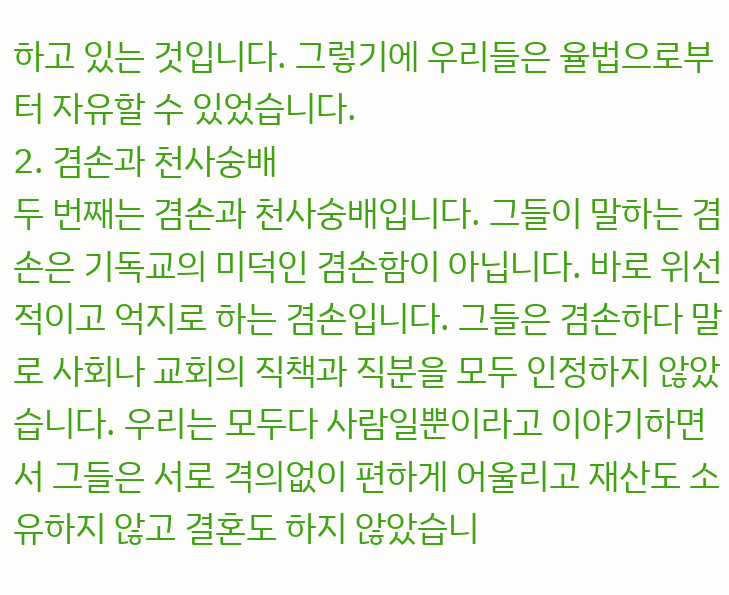하고 있는 것입니다. 그렇기에 우리들은 율법으로부터 자유할 수 있었습니다.
2. 겸손과 천사숭배
두 번째는 겸손과 천사숭배입니다. 그들이 말하는 겸손은 기독교의 미덕인 겸손함이 아닙니다. 바로 위선적이고 억지로 하는 겸손입니다. 그들은 겸손하다 말로 사회나 교회의 직책과 직분을 모두 인정하지 않았습니다. 우리는 모두다 사람일뿐이라고 이야기하면서 그들은 서로 격의없이 편하게 어울리고 재산도 소유하지 않고 결혼도 하지 않았습니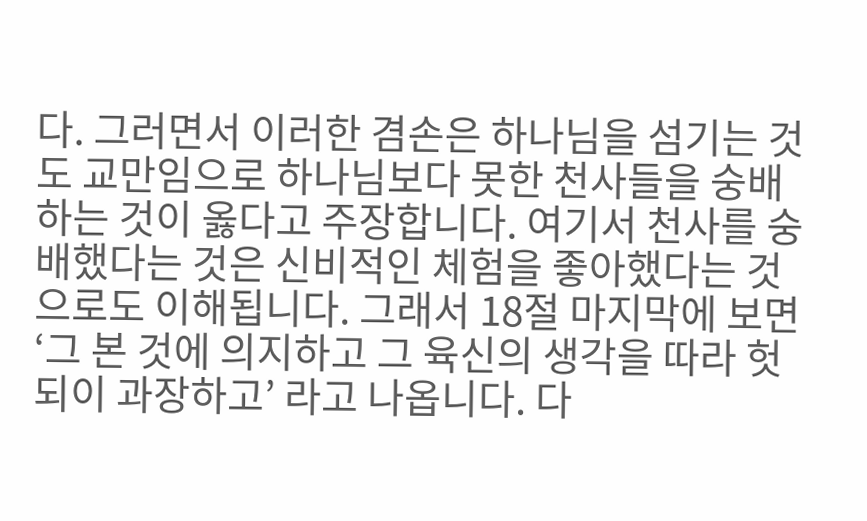다. 그러면서 이러한 겸손은 하나님을 섬기는 것도 교만임으로 하나님보다 못한 천사들을 숭배하는 것이 옳다고 주장합니다. 여기서 천사를 숭배했다는 것은 신비적인 체험을 좋아했다는 것으로도 이해됩니다. 그래서 18절 마지막에 보면 ‘그 본 것에 의지하고 그 육신의 생각을 따라 헛되이 과장하고’ 라고 나옵니다. 다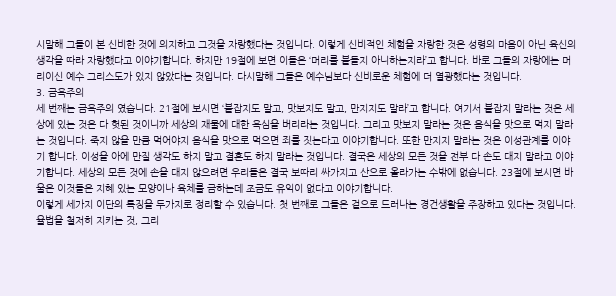시말해 그들이 본 신비한 것에 의지하고 그것을 자랑했다는 것입니다. 이렇게 신비적인 체험을 자랑한 것은 성령의 마음이 아닌 육신의 생각을 따라 자랑했다고 이야기합니다. 하지만 19절에 보면 이들은 ‘머리를 붙들지 아니하는지라’고 합니다. 바로 그들의 자랑에는 머리이신 예수 그리스도가 있지 않았다는 것입니다. 다시말해 그들은 예수님보다 신비로운 체험에 더 열광했다는 것입니다.
3. 금욕주의
세 번째는 금욕주의 였습니다. 21절에 보시면 ‘붙잡지도 말고, 맛보지도 말고, 만지지도 말라’고 합니다. 여기서 붙잡지 말라는 것은 세상에 있는 것은 다 헛된 것이니까 세상의 재물에 대한 욕심을 버리라는 것입니다. 그리고 맛보지 말라는 것은 음식을 맛으로 먹지 말라는 것입니다. 죽지 않을 만큼 먹어야지 음식을 맛으로 먹으면 죄를 짓는다고 이야기합니다. 또한 만지지 말라는 것은 이성관계를 이야기 합니다. 이성을 아에 만질 생각도 하지 말고 결혼도 하지 말라는 것입니다. 결국은 세상의 모든 것을 전부 다 손도 대지 말라고 이야기합니다. 세상의 모든 것에 손을 대지 않으려면 우리들은 결국 보따리 싸가지고 산으로 올라가는 수밖에 없습니다. 23절에 보시면 바울은 이것들은 지혜 있는 모양이나 육체를 금하는데 조금도 유익이 없다고 이야기합니다.
이렇게 세가지 이단의 특징을 두가지로 정리할 수 있습니다. 첫 번째로 그들은 겉으로 드러나는 경건생활을 주장하고 있다는 것입니다. 율법을 철저히 지키는 것, 그리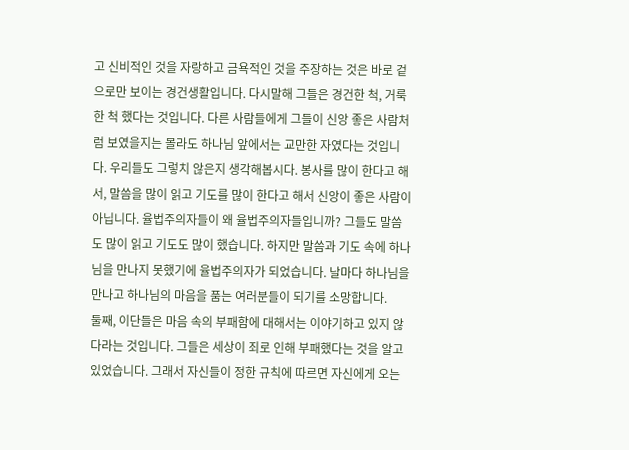고 신비적인 것을 자랑하고 금욕적인 것을 주장하는 것은 바로 겉으로만 보이는 경건생활입니다. 다시말해 그들은 경건한 척, 거룩한 척 했다는 것입니다. 다른 사람들에게 그들이 신앙 좋은 사람처럼 보였을지는 몰라도 하나님 앞에서는 교만한 자였다는 것입니다. 우리들도 그렇치 않은지 생각해봅시다. 봉사를 많이 한다고 해서, 말씀을 많이 읽고 기도를 많이 한다고 해서 신앙이 좋은 사람이 아닙니다. 율법주의자들이 왜 율법주의자들입니까? 그들도 말씀도 많이 읽고 기도도 많이 했습니다. 하지만 말씀과 기도 속에 하나님을 만나지 못했기에 율법주의자가 되었습니다. 날마다 하나님을 만나고 하나님의 마음을 품는 여러분들이 되기를 소망합니다.
둘째, 이단들은 마음 속의 부패함에 대해서는 이야기하고 있지 않다라는 것입니다. 그들은 세상이 죄로 인해 부패했다는 것을 알고 있었습니다. 그래서 자신들이 정한 규칙에 따르면 자신에게 오는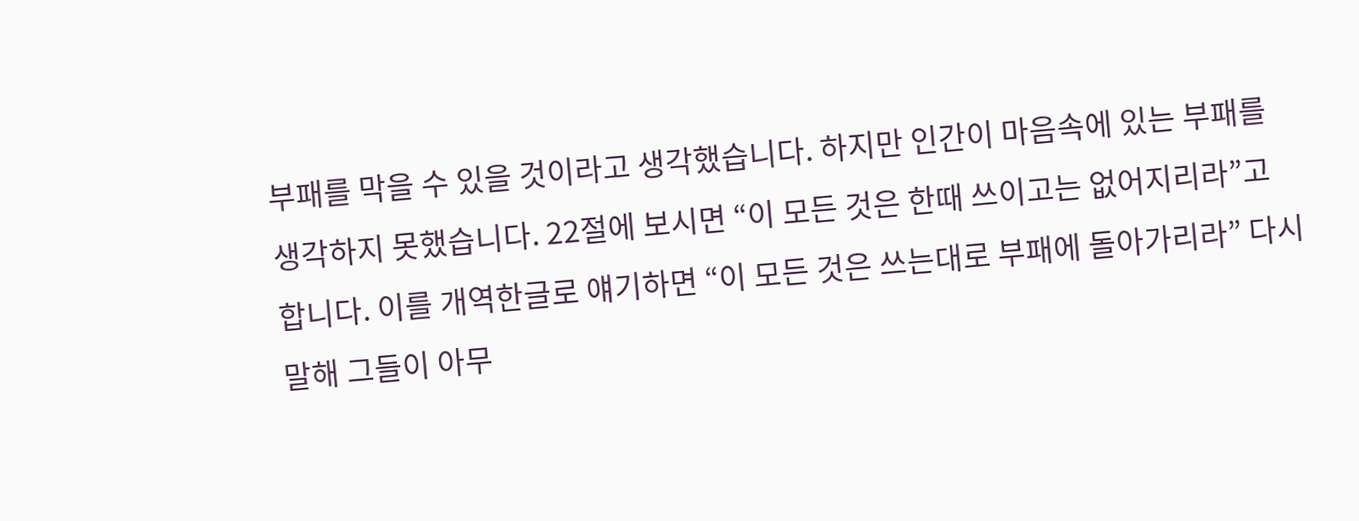부패를 막을 수 있을 것이라고 생각했습니다. 하지만 인간이 마음속에 있는 부패를 생각하지 못했습니다. 22절에 보시면 “이 모든 것은 한때 쓰이고는 없어지리라”고 합니다. 이를 개역한글로 얘기하면 “이 모든 것은 쓰는대로 부패에 돌아가리라” 다시말해 그들이 아무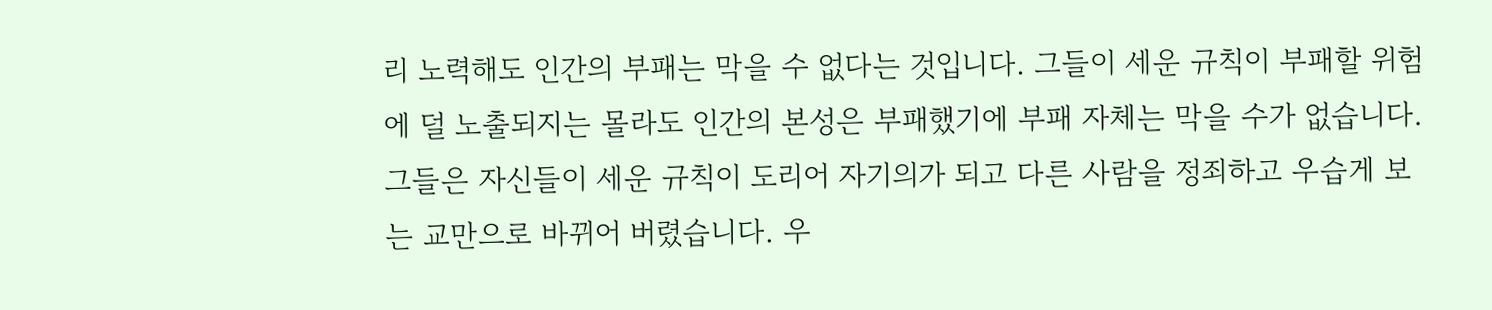리 노력해도 인간의 부패는 막을 수 없다는 것입니다. 그들이 세운 규칙이 부패할 위험에 덜 노출되지는 몰라도 인간의 본성은 부패했기에 부패 자체는 막을 수가 없습니다. 그들은 자신들이 세운 규칙이 도리어 자기의가 되고 다른 사람을 정죄하고 우습게 보는 교만으로 바뀌어 버렸습니다. 우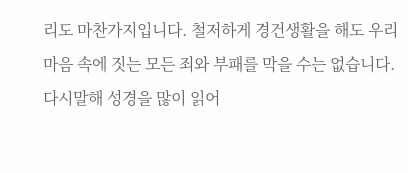리도 마찬가지입니다. 철저하게 경건생활을 해도 우리 마음 속에 짓는 모든 죄와 부패를 막을 수는 없습니다. 다시말해 성경을 많이 읽어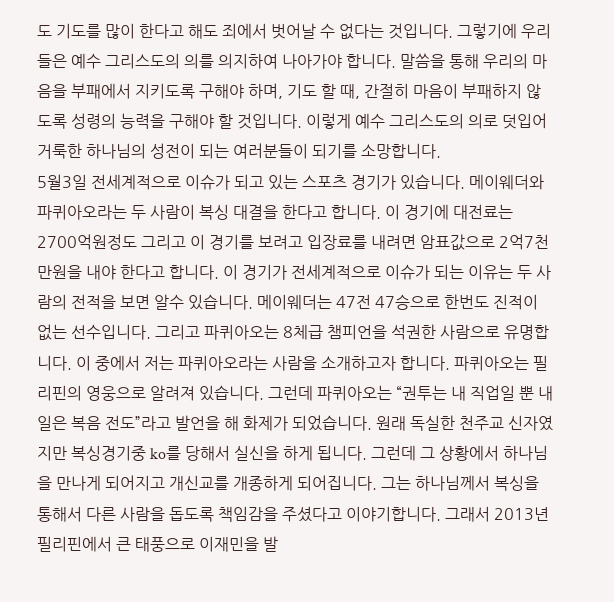도 기도를 많이 한다고 해도 죄에서 벗어날 수 없다는 것입니다. 그렇기에 우리들은 예수 그리스도의 의를 의지하여 나아가야 합니다. 말씀을 통해 우리의 마음을 부패에서 지키도록 구해야 하며, 기도 할 때, 간절히 마음이 부패하지 않도록 성령의 능력을 구해야 할 것입니다. 이렇게 예수 그리스도의 의로 덧입어 거룩한 하나님의 성전이 되는 여러분들이 되기를 소망합니다.
5월3일 전세계적으로 이슈가 되고 있는 스포츠 경기가 있습니다. 메이웨더와 파퀴아오라는 두 사람이 복싱 대결을 한다고 합니다. 이 경기에 대전료는 2700억원정도 그리고 이 경기를 보려고 입장료를 내려면 암표값으로 2억7천만원을 내야 한다고 합니다. 이 경기가 전세계적으로 이슈가 되는 이유는 두 사람의 전적을 보면 알수 있습니다. 메이웨더는 47전 47승으로 한번도 진적이 없는 선수입니다. 그리고 파퀴아오는 8체급 챔피언을 석권한 사람으로 유명합니다. 이 중에서 저는 파퀴아오라는 사람을 소개하고자 합니다. 파퀴아오는 필리핀의 영웅으로 알려져 있습니다. 그런데 파퀴아오는 “권투는 내 직업일 뿐 내일은 복음 전도”라고 발언을 해 화제가 되었습니다. 원래 독실한 천주교 신자였지만 복싱경기중 ko를 당해서 실신을 하게 됩니다. 그런데 그 상황에서 하나님을 만나게 되어지고 개신교를 개종하게 되어집니다. 그는 하나님께서 복싱을 통해서 다른 사람을 돕도록 책임감을 주셨다고 이야기합니다. 그래서 2013년 필리핀에서 큰 태풍으로 이재민을 발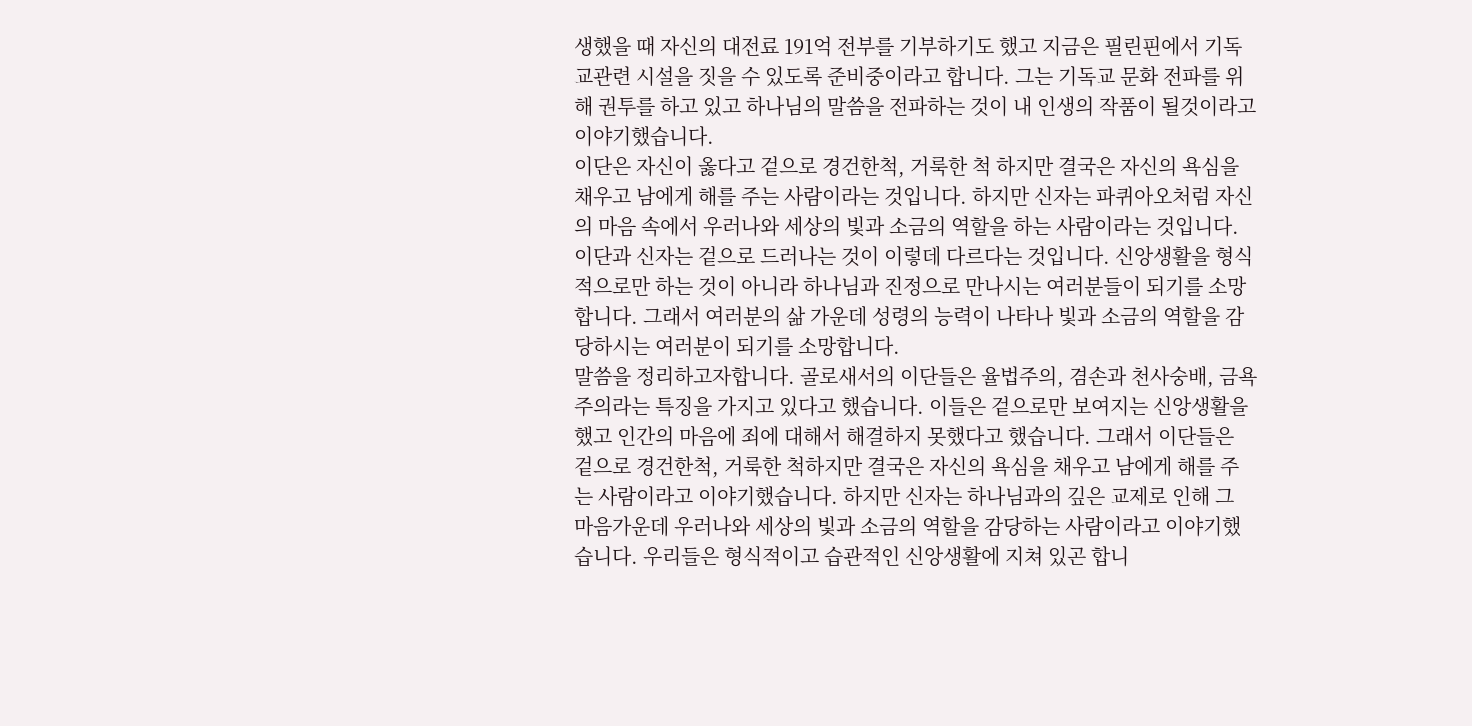생했을 때 자신의 대전료 191억 전부를 기부하기도 했고 지금은 필린핀에서 기독교관련 시설을 짓을 수 있도록 준비중이라고 합니다. 그는 기독교 문화 전파를 위해 권투를 하고 있고 하나님의 말씀을 전파하는 것이 내 인생의 작품이 될것이라고 이야기했습니다.
이단은 자신이 옳다고 겉으로 경건한척, 거룩한 척 하지만 결국은 자신의 욕심을 채우고 남에게 해를 주는 사람이라는 것입니다. 하지만 신자는 파퀴아오처럼 자신의 마음 속에서 우러나와 세상의 빛과 소금의 역할을 하는 사람이라는 것입니다. 이단과 신자는 겉으로 드러나는 것이 이렇데 다르다는 것입니다. 신앙생활을 형식적으로만 하는 것이 아니라 하나님과 진정으로 만나시는 여러분들이 되기를 소망합니다. 그래서 여러분의 삶 가운데 성령의 능력이 나타나 빛과 소금의 역할을 감당하시는 여러분이 되기를 소망합니다.
말씀을 정리하고자합니다. 골로새서의 이단들은 율법주의, 겸손과 천사숭배, 금욕주의라는 특징을 가지고 있다고 했습니다. 이들은 겉으로만 보여지는 신앙생활을 했고 인간의 마음에 죄에 대해서 해결하지 못했다고 했습니다. 그래서 이단들은 겉으로 경건한척, 거룩한 척하지만 결국은 자신의 욕심을 채우고 남에게 해를 주는 사람이라고 이야기했습니다. 하지만 신자는 하나님과의 깊은 교제로 인해 그 마음가운데 우러나와 세상의 빛과 소금의 역할을 감당하는 사람이라고 이야기했습니다. 우리들은 형식적이고 습관적인 신앙생활에 지쳐 있곤 합니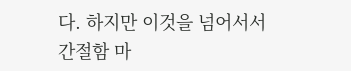다. 하지만 이것을 넘어서서 간절함 마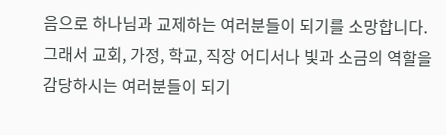음으로 하나님과 교제하는 여러분들이 되기를 소망합니다. 그래서 교회, 가정, 학교, 직장 어디서나 빛과 소금의 역할을 감당하시는 여러분들이 되기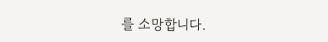를 소망합니다.